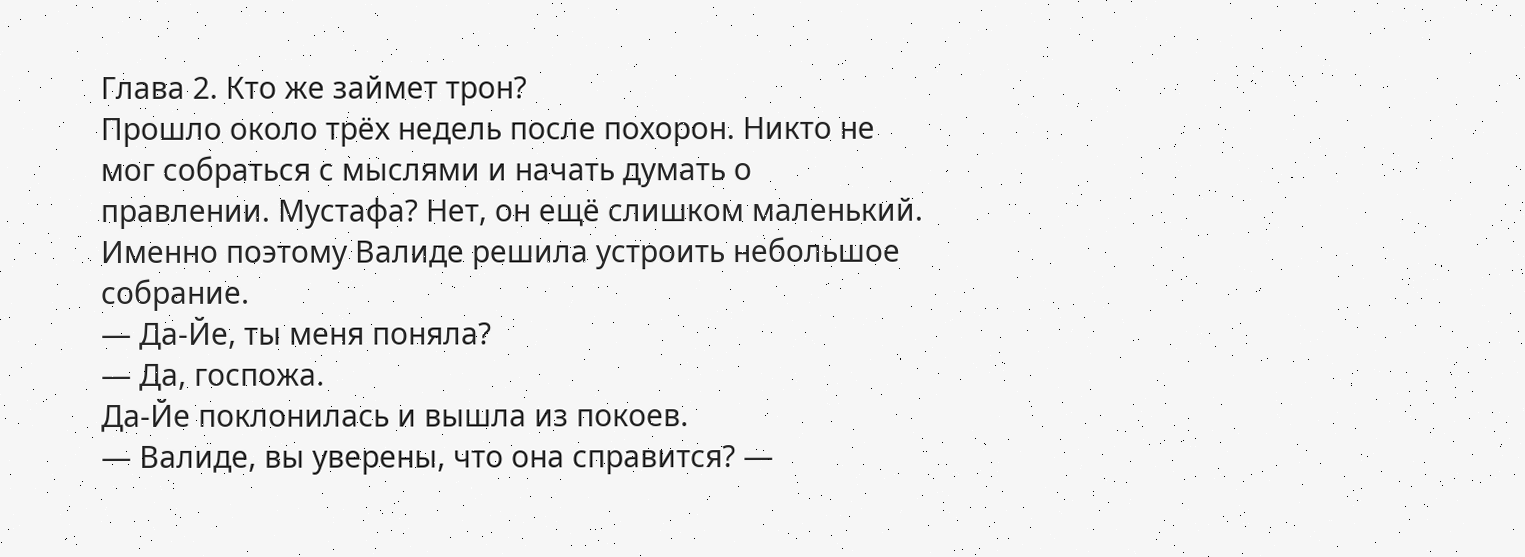Глава 2. Кто же займет трон?
Прошло около трёх недель после похорон. Никто не мог собраться с мыслями и начать думать о правлении. Мустафа? Нет, он ещё слишком маленький. Именно поэтому Валиде решила устроить небольшое собрание.
— Да-Йе, ты меня поняла?
— Да, госпожа.
Да-Йе поклонилась и вышла из покоев.
— Валиде, вы уверены, что она справится? —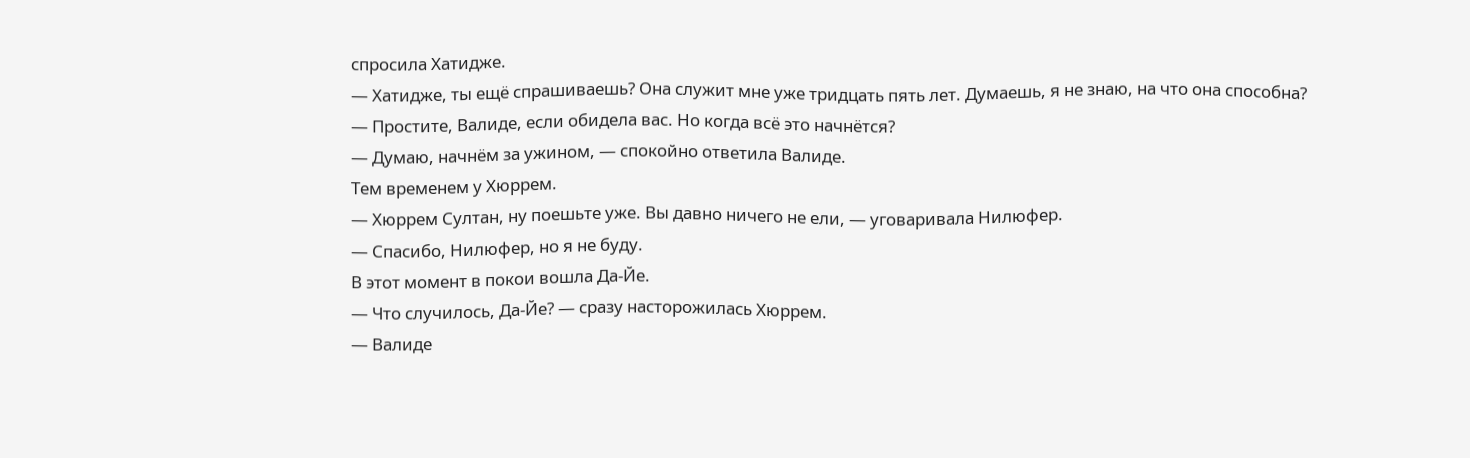спросила Хатидже.
— Хатидже, ты ещё спрашиваешь? Она служит мне уже тридцать пять лет. Думаешь, я не знаю, на что она способна?
— Простите, Валиде, если обидела вас. Но когда всё это начнётся?
— Думаю, начнём за ужином, — спокойно ответила Валиде.
Тем временем у Хюррем.
— Хюррем Султан, ну поешьте уже. Вы давно ничего не ели, — уговаривала Нилюфер.
— Спасибо, Нилюфер, но я не буду.
В этот момент в покои вошла Да-Йе.
— Что случилось, Да-Йе? — сразу насторожилась Хюррем.
— Валиде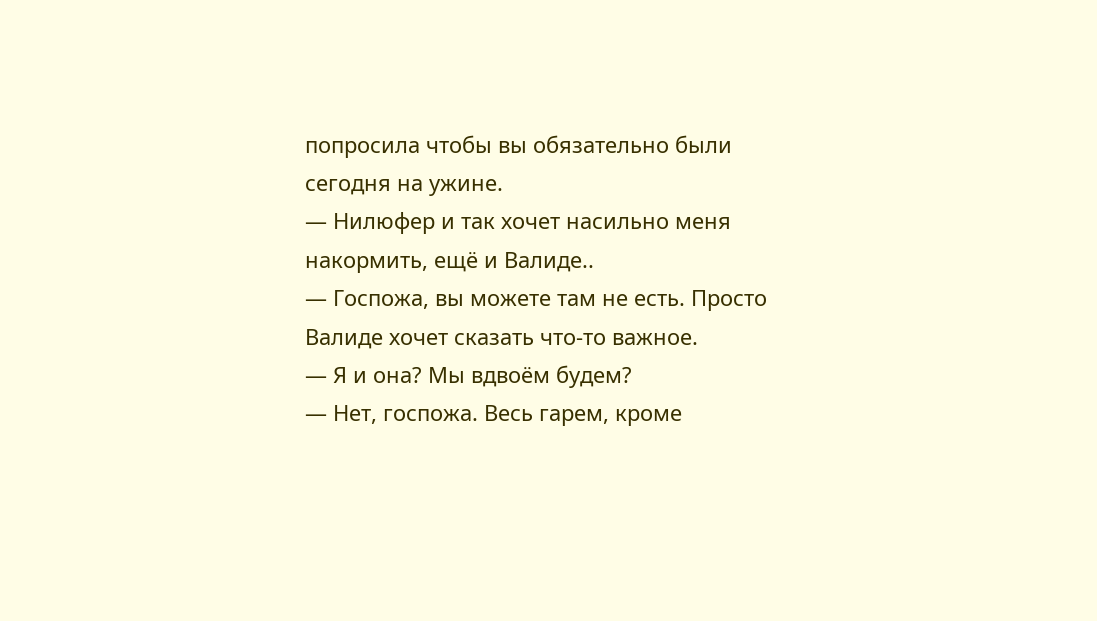попросила чтобы вы обязательно были сегодня на ужине.
— Нилюфер и так хочет насильно меня накормить, ещё и Валиде..
— Госпожа, вы можете там не есть. Просто Валиде хочет сказать что-то важное.
— Я и она? Мы вдвоём будем?
— Нет, госпожа. Весь гарем, кроме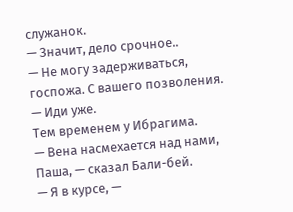служанок.
— Значит, дело срочное..
— Не могу задерживаться, госпожа. С вашего позволения.
— Иди уже.
Тем временем у Ибрагима.
— Вена насмехается над нами, Паша, — сказал Бали-бей.
— Я в курсе, —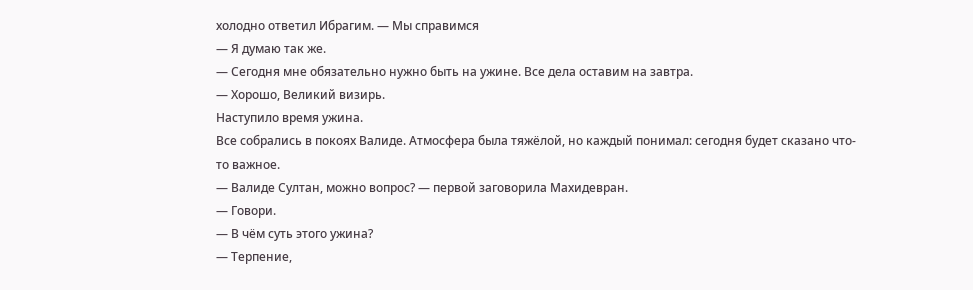холодно ответил Ибрагим. — Мы справимся
— Я думаю так же.
— Сегодня мне обязательно нужно быть на ужине. Все дела оставим на завтра.
— Хорошо, Великий визирь.
Наступило время ужина.
Все собрались в покоях Валиде. Атмосфера была тяжёлой, но каждый понимал: сегодня будет сказано что-то важное.
— Валиде Султан, можно вопрос? — первой заговорила Махидевран.
— Говори.
— В чём суть этого ужина?
— Терпение,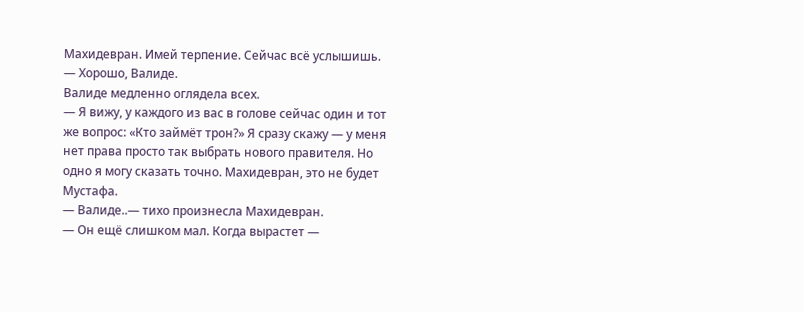Махидевран. Имей терпение. Сейчас всё услышишь.
— Хорошо, Валиде.
Валиде медленно оглядела всех.
— Я вижу, у каждого из вас в голове сейчас один и тот же вопрос: «Кто займёт трон?» Я сразу скажу — у меня нет права просто так выбрать нового правителя. Но одно я могу сказать точно. Махидевран, это не будет Мустафа.
— Валиде..— тихо произнесла Махидевран.
— Он ещё слишком мал. Когда вырастет —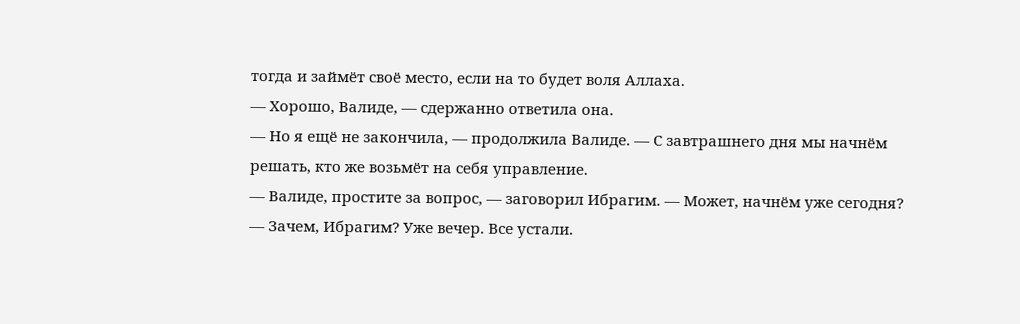тогда и займёт своё место, если на то будет воля Аллаха.
— Хорошо, Валиде, — сдержанно ответила она.
— Но я ещё не закончила, — продолжила Валиде. — С завтрашнего дня мы начнём решать, кто же возьмёт на себя управление.
— Валиде, простите за вопрос, — заговорил Ибрагим. — Может, начнём уже сегодня?
— Зачем, Ибрагим? Уже вечер. Все устали.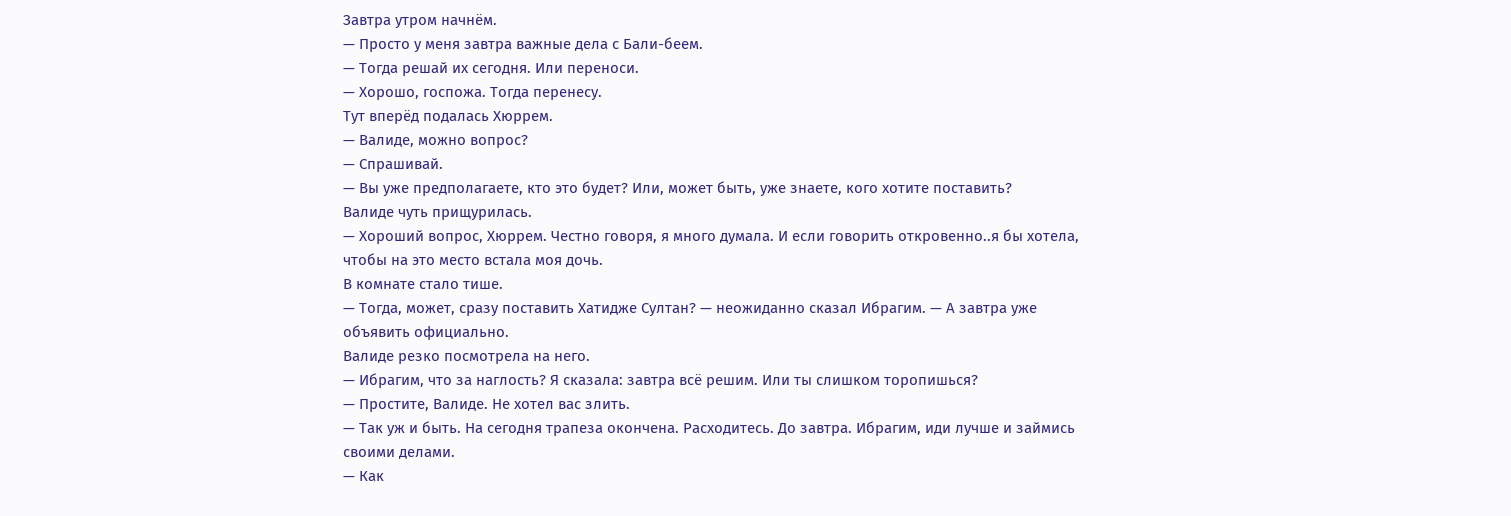Завтра утром начнём.
— Просто у меня завтра важные дела с Бали-беем.
— Тогда решай их сегодня. Или переноси.
— Хорошо, госпожа. Тогда перенесу.
Тут вперёд подалась Хюррем.
— Валиде, можно вопрос?
— Спрашивай.
— Вы уже предполагаете, кто это будет? Или, может быть, уже знаете, кого хотите поставить?
Валиде чуть прищурилась.
— Хороший вопрос, Хюррем. Честно говоря, я много думала. И если говорить откровенно..я бы хотела, чтобы на это место встала моя дочь.
В комнате стало тише.
— Тогда, может, сразу поставить Хатидже Султан? — неожиданно сказал Ибрагим. — А завтра уже объявить официально.
Валиде резко посмотрела на него.
— Ибрагим, что за наглость? Я сказала: завтра всё решим. Или ты слишком торопишься?
— Простите, Валиде. Не хотел вас злить.
— Так уж и быть. На сегодня трапеза окончена. Расходитесь. До завтра. Ибрагим, иди лучше и займись своими делами.
— Как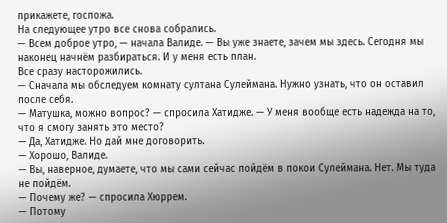прикажете, госпожа.
На следующее утро все снова собрались.
— Всем доброе утро, — начала Валиде. — Вы уже знаете, зачем мы здесь. Сегодня мы наконец начнём разбираться. И у меня есть план.
Все сразу насторожились.
— Сначала мы обследуем комнату султана Сулеймана. Нужно узнать, что он оставил после себя.
— Матушка, можно вопрос? — спросила Хатидже. — У меня вообще есть надежда на то, что я смогу занять это место?
— Да, Хатидже. Но дай мне договорить.
— Хорошо, Валиде.
— Вы, наверное, думаете, что мы сами сейчас пойдём в покои Сулеймана. Нет. Мы туда не пойдём.
— Почему же? — спросила Хюррем.
— Потому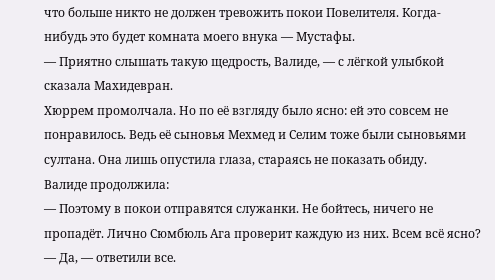что больше никто не должен тревожить покои Повелителя. Когда-нибудь это будет комната моего внука — Мустафы.
— Приятно слышать такую щедрость, Валиде, — с лёгкой улыбкой сказала Махидевран.
Хюррем промолчала. Но по её взгляду было ясно: ей это совсем не понравилось. Ведь её сыновья Мехмед и Селим тоже были сыновьями султана. Она лишь опустила глаза, стараясь не показать обиду.
Валиде продолжила:
— Поэтому в покои отправятся служанки. Не бойтесь, ничего не пропадёт. Лично Сюмбюль Ага проверит каждую из них. Всем всё ясно?
— Да, — ответили все.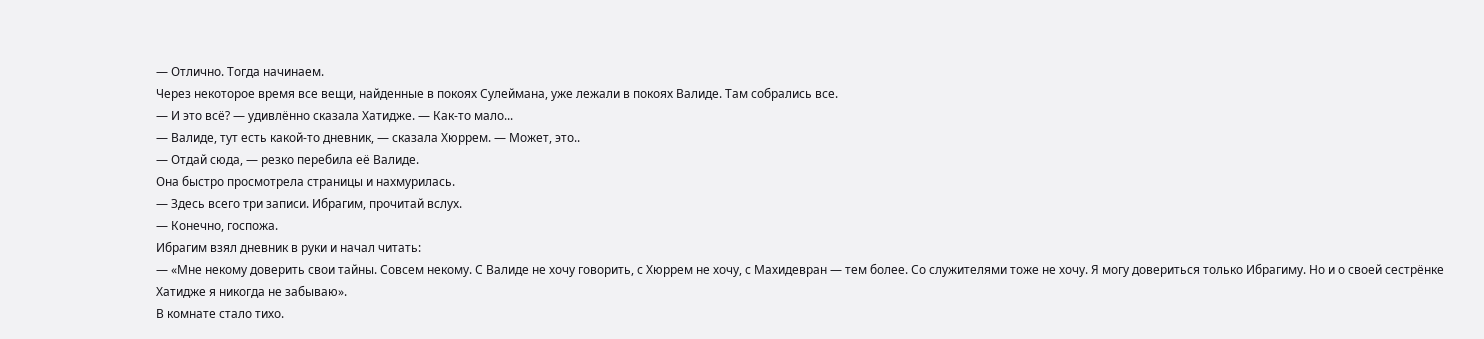— Отлично. Тогда начинаем.
Через некоторое время все вещи, найденные в покоях Сулеймана, уже лежали в покоях Валиде. Там собрались все.
— И это всё? — удивлённо сказала Хатидже. — Как-то мало...
— Валиде, тут есть какой-то дневник, — сказала Хюррем. — Может, это..
— Отдай сюда, — резко перебила её Валиде.
Она быстро просмотрела страницы и нахмурилась.
— Здесь всего три записи. Ибрагим, прочитай вслух.
— Конечно, госпожа.
Ибрагим взял дневник в руки и начал читать:
— «Мне некому доверить свои тайны. Совсем некому. С Валиде не хочу говорить, с Хюррем не хочу, с Махидевран — тем более. Со служителями тоже не хочу. Я могу довериться только Ибрагиму. Но и о своей сестрёнке Хатидже я никогда не забываю».
В комнате стало тихо.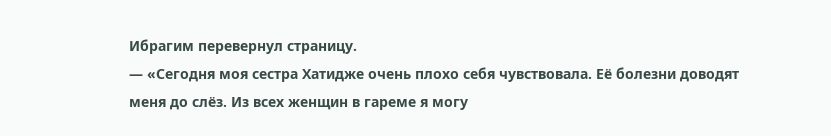Ибрагим перевернул страницу.
— «Сегодня моя сестра Хатидже очень плохо себя чувствовала. Её болезни доводят меня до слёз. Из всех женщин в гареме я могу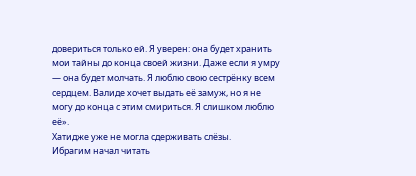довериться только ей. Я уверен: она будет хранить мои тайны до конца своей жизни. Даже если я умру — она будет молчать. Я люблю свою сестрёнку всем сердцем. Валиде хочет выдать её замуж, но я не могу до конца с этим смириться. Я слишком люблю её».
Хатидже уже не могла сдерживать слёзы.
Ибрагим начал читать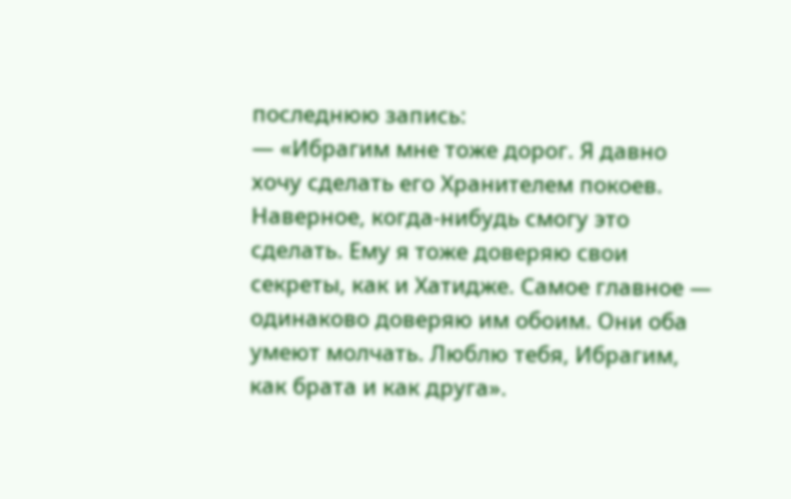последнюю запись:
— «Ибрагим мне тоже дорог. Я давно хочу сделать его Хранителем покоев. Наверное, когда-нибудь смогу это сделать. Ему я тоже доверяю свои секреты, как и Хатидже. Самое главное — одинаково доверяю им обоим. Они оба умеют молчать. Люблю тебя, Ибрагим, как брата и как друга».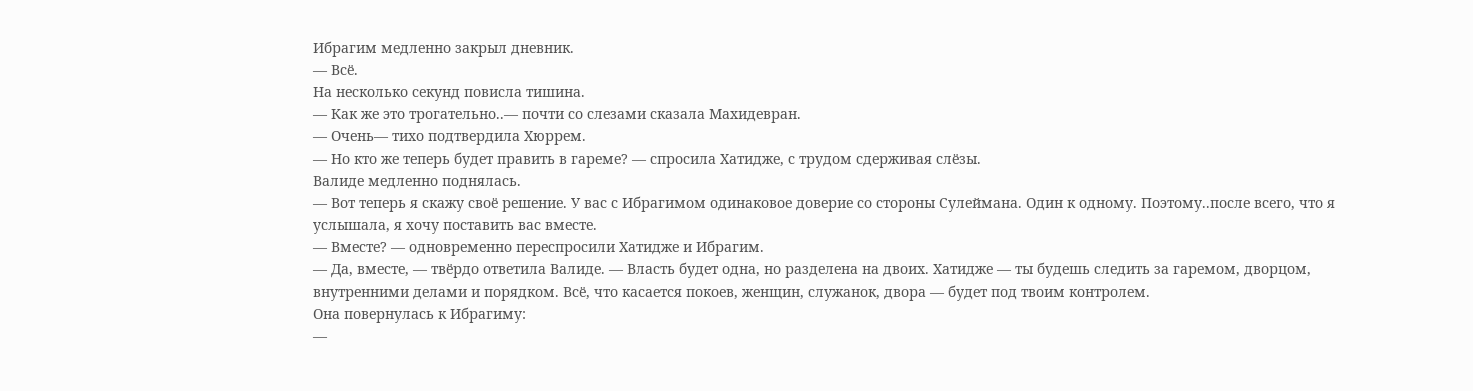Ибрагим медленно закрыл дневник.
— Всё.
На несколько секунд повисла тишина.
— Как же это трогательно..— почти со слезами сказала Махидевран.
— Очень— тихо подтвердила Хюррем.
— Но кто же теперь будет править в гареме? — спросила Хатидже, с трудом сдерживая слёзы.
Валиде медленно поднялась.
— Вот теперь я скажу своё решение. У вас с Ибрагимом одинаковое доверие со стороны Сулеймана. Один к одному. Поэтому..после всего, что я услышала, я хочу поставить вас вместе.
— Вместе? — одновременно переспросили Хатидже и Ибрагим.
— Да, вместе, — твёрдо ответила Валиде. — Власть будет одна, но разделена на двоих. Хатидже — ты будешь следить за гаремом, дворцом, внутренними делами и порядком. Всё, что касается покоев, женщин, служанок, двора — будет под твоим контролем.
Она повернулась к Ибрагиму:
—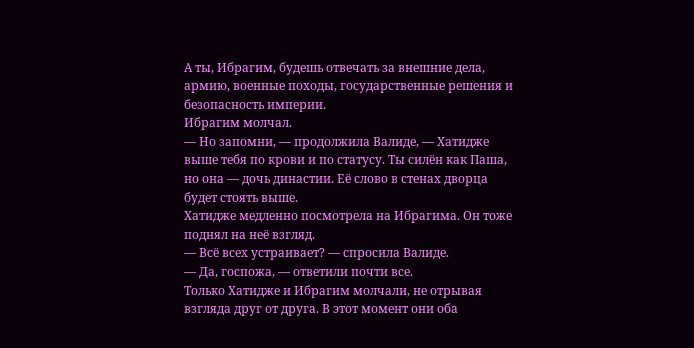А ты, Ибрагим, будешь отвечать за внешние дела, армию, военные походы, государственные решения и безопасность империи.
Ибрагим молчал.
— Но запомни, — продолжила Валиде, — Хатидже выше тебя по крови и по статусу. Ты силён как Паша, но она — дочь династии. Её слово в стенах дворца будет стоять выше.
Хатидже медленно посмотрела на Ибрагима. Он тоже поднял на неё взгляд.
— Всё всех устраивает? — спросила Валиде.
— Да, госпожа, — ответили почти все.
Только Хатидже и Ибрагим молчали, не отрывая взгляда друг от друга. В этот момент они оба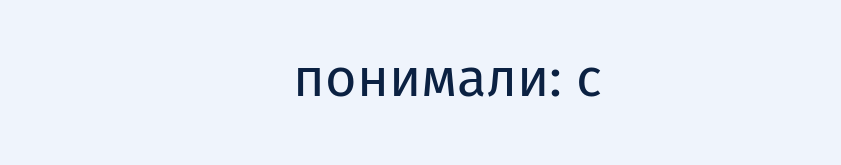понимали: с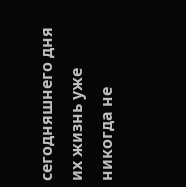сегодняшнего дня их жизнь уже никогда не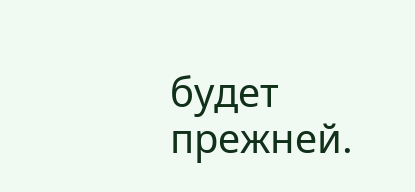будет прежней.